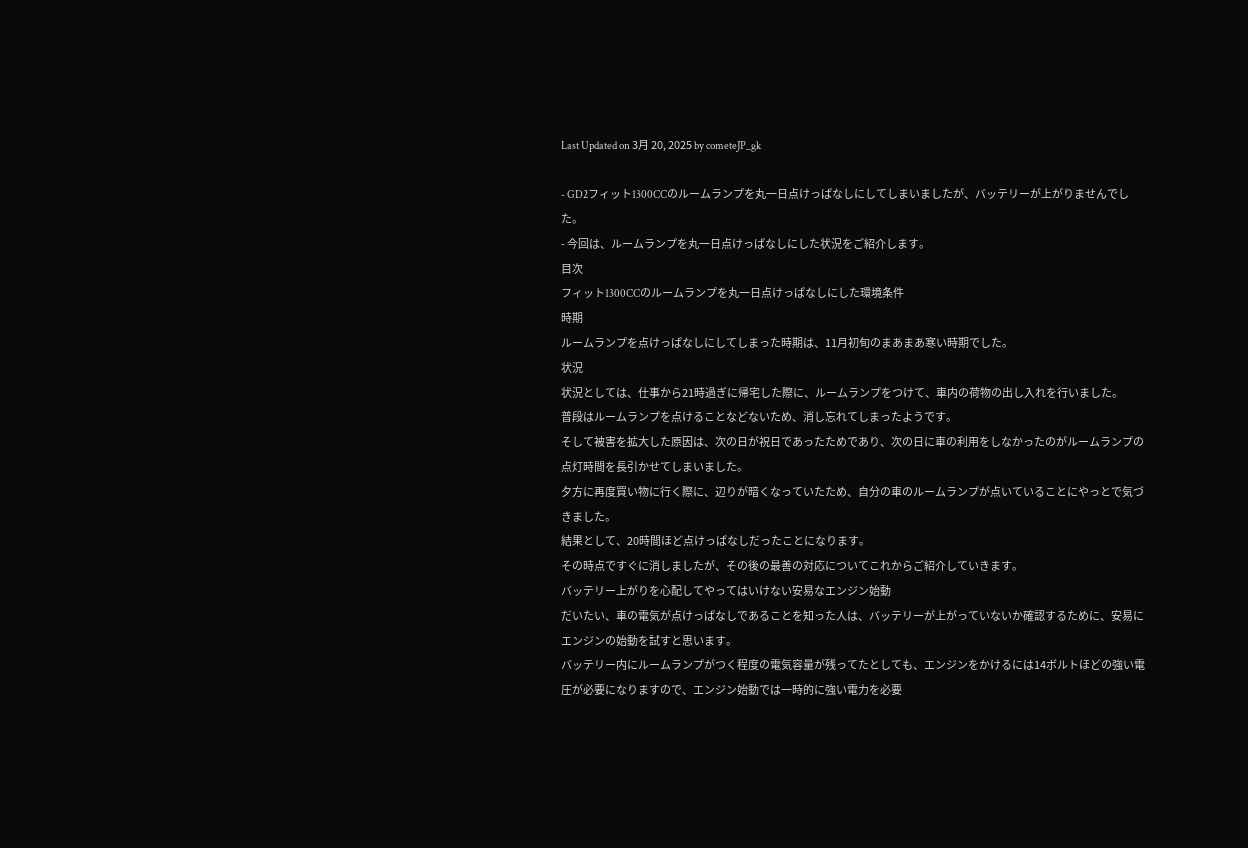Last Updated on 3月 20, 2025 by cometeJP_gk

- GD2フィット1300CCのルームランプを丸一日点けっぱなしにしてしまいましたが、バッテリーが上がりませんでした。
- 今回は、ルームランプを丸一日点けっぱなしにした状況をご紹介します。
目次
フィット1300CCのルームランプを丸一日点けっぱなしにした環境条件
時期
ルームランプを点けっぱなしにしてしまった時期は、11月初旬のまあまあ寒い時期でした。
状況
状況としては、仕事から21時過ぎに帰宅した際に、ルームランプをつけて、車内の荷物の出し入れを行いました。
普段はルームランプを点けることなどないため、消し忘れてしまったようです。
そして被害を拡大した原因は、次の日が祝日であったためであり、次の日に車の利用をしなかったのがルームランプの点灯時間を長引かせてしまいました。
夕方に再度買い物に行く際に、辺りが暗くなっていたため、自分の車のルームランプが点いていることにやっとで気づきました。
結果として、20時間ほど点けっぱなしだったことになります。
その時点ですぐに消しましたが、その後の最善の対応についてこれからご紹介していきます。
バッテリー上がりを心配してやってはいけない安易なエンジン始動
だいたい、車の電気が点けっぱなしであることを知った人は、バッテリーが上がっていないか確認するために、安易にエンジンの始動を試すと思います。
バッテリー内にルームランプがつく程度の電気容量が残ってたとしても、エンジンをかけるには14ボルトほどの強い電圧が必要になりますので、エンジン始動では一時的に強い電力を必要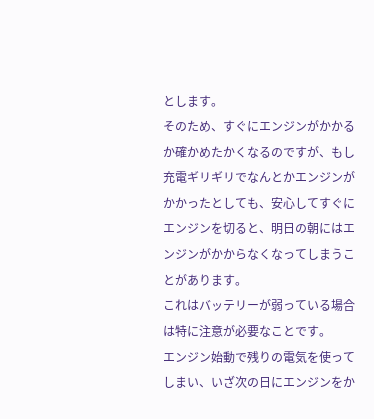とします。
そのため、すぐにエンジンがかかるか確かめたかくなるのですが、もし充電ギリギリでなんとかエンジンがかかったとしても、安心してすぐにエンジンを切ると、明日の朝にはエンジンがかからなくなってしまうことがあります。
これはバッテリーが弱っている場合は特に注意が必要なことです。
エンジン始動で残りの電気を使ってしまい、いざ次の日にエンジンをか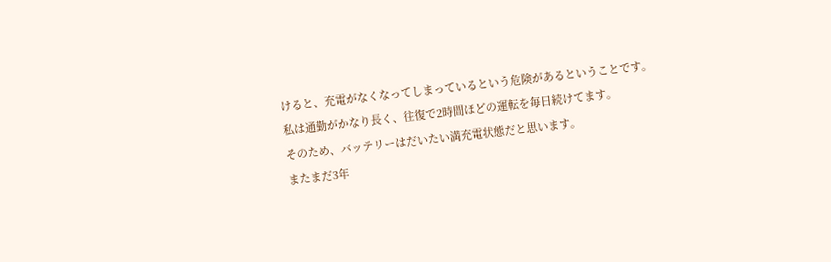けると、充電がなくなってしまっているという危険があるということです。
私は通勤がかなり長く、往復で2時間ほどの運転を毎日続けてます。
そのため、バッテリーはだいたい満充電状態だと思います。
またまだ3年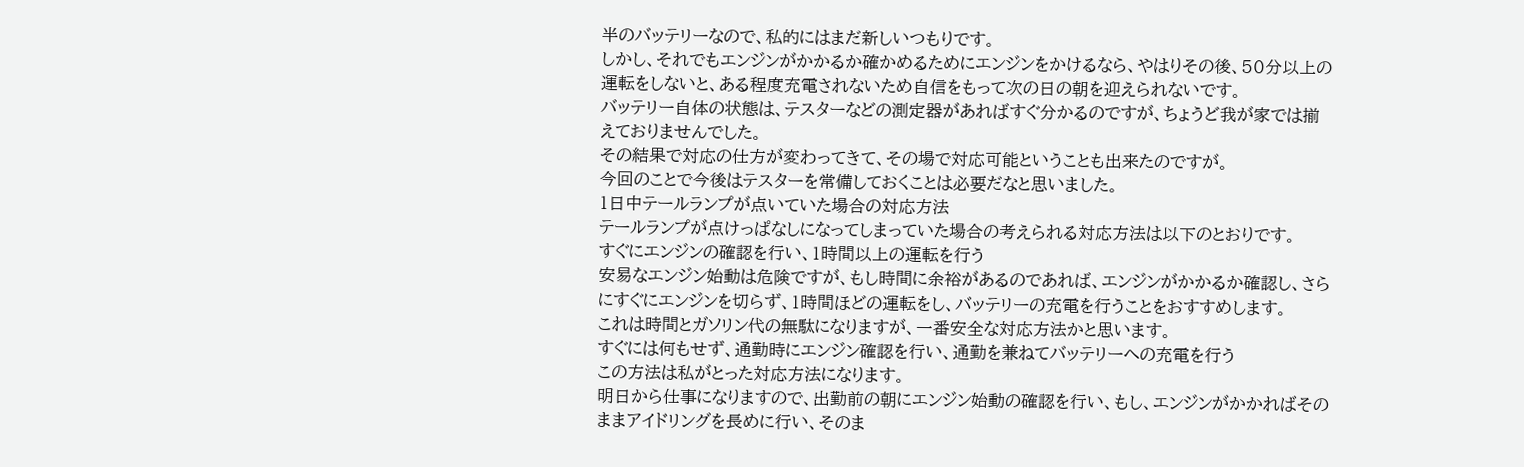半のバッテリーなので、私的にはまだ新しいつもりです。
しかし、それでもエンジンがかかるか確かめるためにエンジンをかけるなら、やはりその後、50分以上の運転をしないと、ある程度充電されないため自信をもって次の日の朝を迎えられないです。
バッテリー自体の状態は、テスターなどの測定器があればすぐ分かるのですが、ちょうど我が家では揃えておりませんでした。
その結果で対応の仕方が変わってきて、その場で対応可能ということも出来たのですが。
今回のことで今後はテスターを常備しておくことは必要だなと思いました。
1日中テールランプが点いていた場合の対応方法
テールランプが点けっぱなしになってしまっていた場合の考えられる対応方法は以下のとおりです。
すぐにエンジンの確認を行い、1時間以上の運転を行う
安易なエンジン始動は危険ですが、もし時間に余裕があるのであれば、エンジンがかかるか確認し、さらにすぐにエンジンを切らず、1時間ほどの運転をし、バッテリーの充電を行うことをおすすめします。
これは時間とガソリン代の無駄になりますが、一番安全な対応方法かと思います。
すぐには何もせず、通勤時にエンジン確認を行い、通勤を兼ねてバッテリーへの充電を行う
この方法は私がとった対応方法になります。
明日から仕事になりますので、出勤前の朝にエンジン始動の確認を行い、もし、エンジンがかかればそのままアイドリングを長めに行い、そのま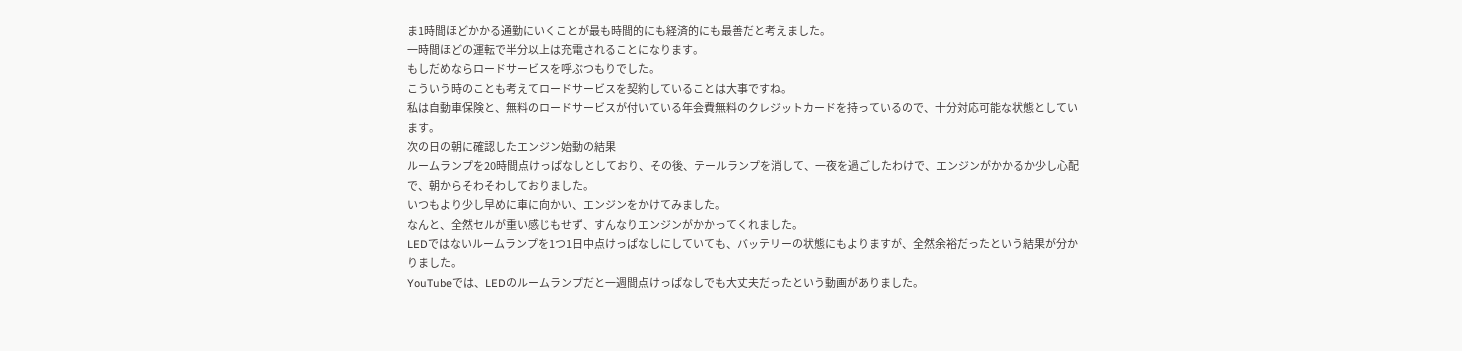ま1時間ほどかかる通勤にいくことが最も時間的にも経済的にも最善だと考えました。
一時間ほどの運転で半分以上は充電されることになります。
もしだめならロードサービスを呼ぶつもりでした。
こういう時のことも考えてロードサービスを契約していることは大事ですね。
私は自動車保険と、無料のロードサービスが付いている年会費無料のクレジットカードを持っているので、十分対応可能な状態としています。
次の日の朝に確認したエンジン始動の結果
ルームランプを20時間点けっぱなしとしており、その後、テールランプを消して、一夜を過ごしたわけで、エンジンがかかるか少し心配で、朝からそわそわしておりました。
いつもより少し早めに車に向かい、エンジンをかけてみました。
なんと、全然セルが重い感じもせず、すんなりエンジンがかかってくれました。
LEDではないルームランプを1つ1日中点けっぱなしにしていても、バッテリーの状態にもよりますが、全然余裕だったという結果が分かりました。
YouTubeでは、LEDのルームランプだと一週間点けっぱなしでも大丈夫だったという動画がありました。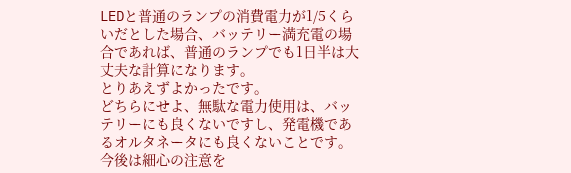LEDと普通のランプの消費電力が1/5くらいだとした場合、バッテリー満充電の場合であれば、普通のランプでも1日半は大丈夫な計算になります。
とりあえずよかったです。
どちらにせよ、無駄な電力使用は、バッテリーにも良くないですし、発電機であるオルタネータにも良くないことです。
今後は細心の注意を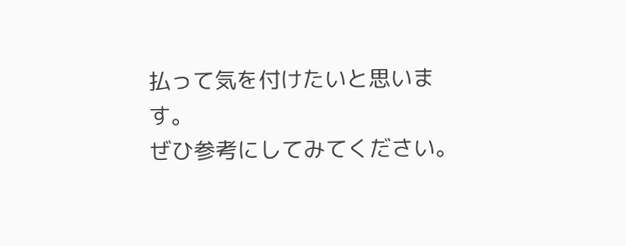払って気を付けたいと思います。
ぜひ参考にしてみてください。